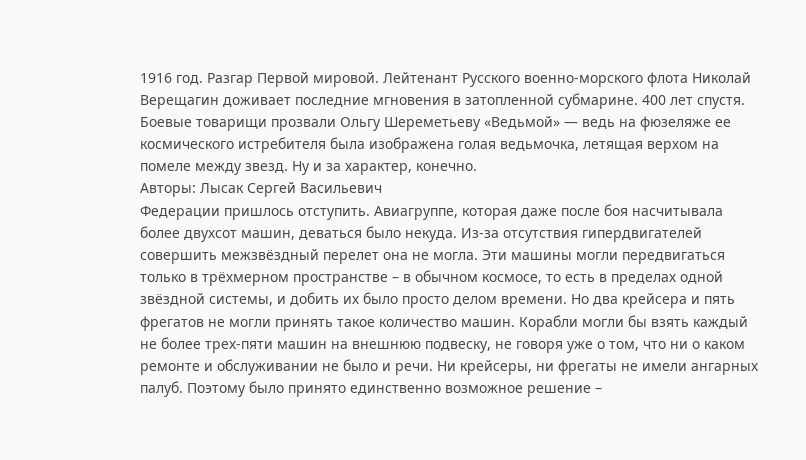1916 год. Разгар Первой мировой. Лейтенант Русского военно-морского флота Николай Верещагин доживает последние мгновения в затопленной субмарине. 400 лет спустя. Боевые товарищи прозвали Ольгу Шереметьеву «Ведьмой» — ведь на фюзеляже ее космического истребителя была изображена голая ведьмочка, летящая верхом на помеле между звезд. Ну и за характер, конечно.
Авторы: Лысак Сергей Васильевич
Федерации пришлось отступить. Авиагруппе, которая даже после боя насчитывала более двухсот машин, деваться было некуда. Из-за отсутствия гипердвигателей совершить межзвёздный перелет она не могла. Эти машины могли передвигаться только в трёхмерном пространстве – в обычном космосе, то есть в пределах одной звёздной системы, и добить их было просто делом времени. Но два крейсера и пять фрегатов не могли принять такое количество машин. Корабли могли бы взять каждый не более трех-пяти машин на внешнюю подвеску, не говоря уже о том, что ни о каком ремонте и обслуживании не было и речи. Ни крейсеры, ни фрегаты не имели ангарных палуб. Поэтому было принято единственно возможное решение –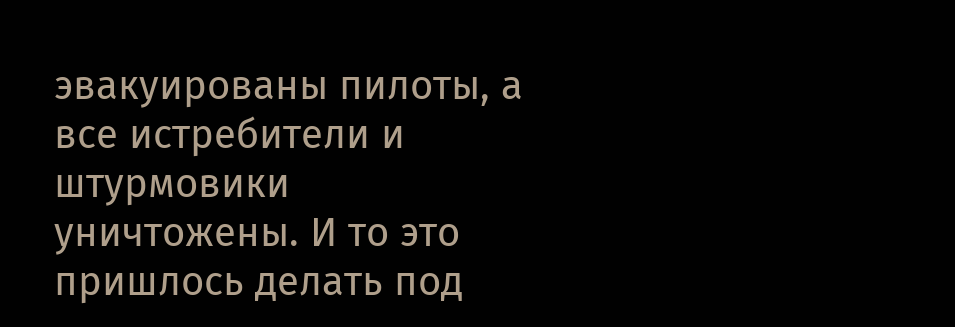эвакуированы пилоты, а все истребители и штурмовики уничтожены. И то это пришлось делать под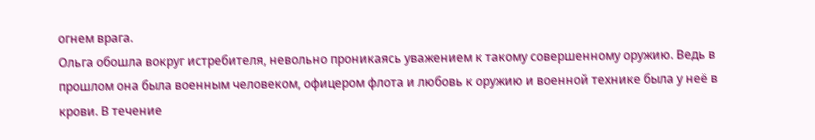огнем врага.
Ольга обошла вокруг истребителя, невольно проникаясь уважением к такому совершенному оружию. Ведь в прошлом она была военным человеком, офицером флота и любовь к оружию и военной технике была у неё в крови. В течение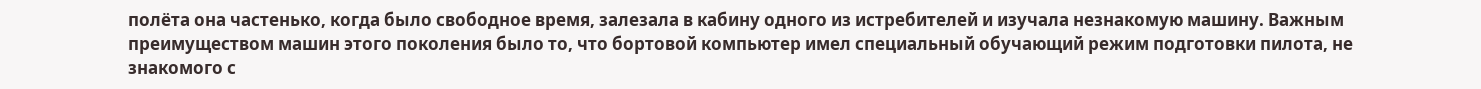полёта она частенько, когда было свободное время, залезала в кабину одного из истребителей и изучала незнакомую машину. Важным преимуществом машин этого поколения было то, что бортовой компьютер имел специальный обучающий режим подготовки пилота, не знакомого с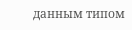данным типом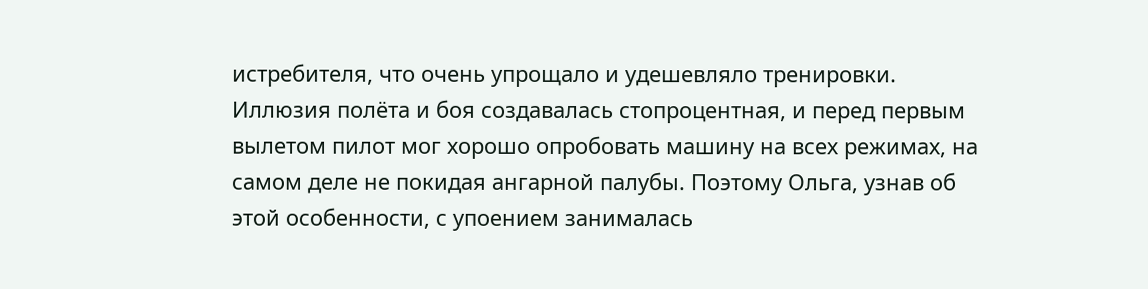истребителя, что очень упрощало и удешевляло тренировки. Иллюзия полёта и боя создавалась стопроцентная, и перед первым вылетом пилот мог хорошо опробовать машину на всех режимах, на самом деле не покидая ангарной палубы. Поэтому Ольга, узнав об этой особенности, с упоением занималась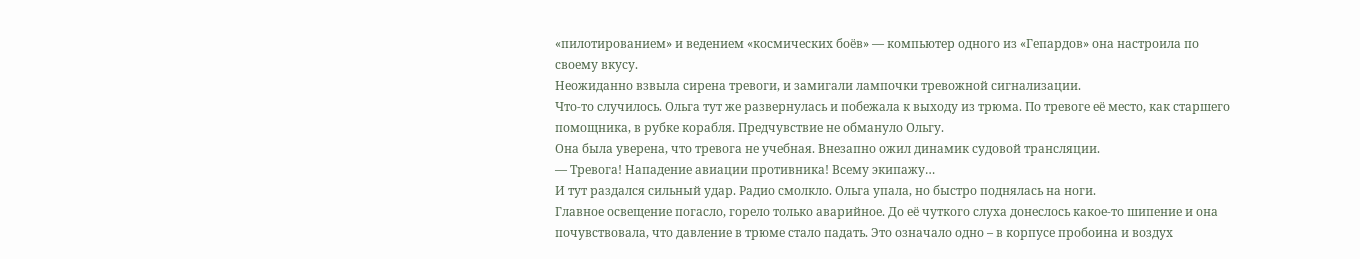«пилотированием» и ведением «космических боёв» — компьютер одного из «Гепардов» она настроила по своему вкусу.
Неожиданно взвыла сирена тревоги, и замигали лампочки тревожной сигнализации.
Что-то случилось. Ольга тут же развернулась и побежала к выходу из трюма. По тревоге её место, как старшего помощника, в рубке корабля. Предчувствие не обмануло Ольгу.
Она была уверена, что тревога не учебная. Внезапно ожил динамик судовой трансляции.
— Тревога! Нападение авиации противника! Всему экипажу…
И тут раздался сильный удар. Радио смолкло. Ольга упала, но быстро поднялась на ноги.
Главное освещение погасло, горело только аварийное. До её чуткого слуха донеслось какое-то шипение и она почувствовала, что давление в трюме стало падать. Это означало одно – в корпусе пробоина и воздух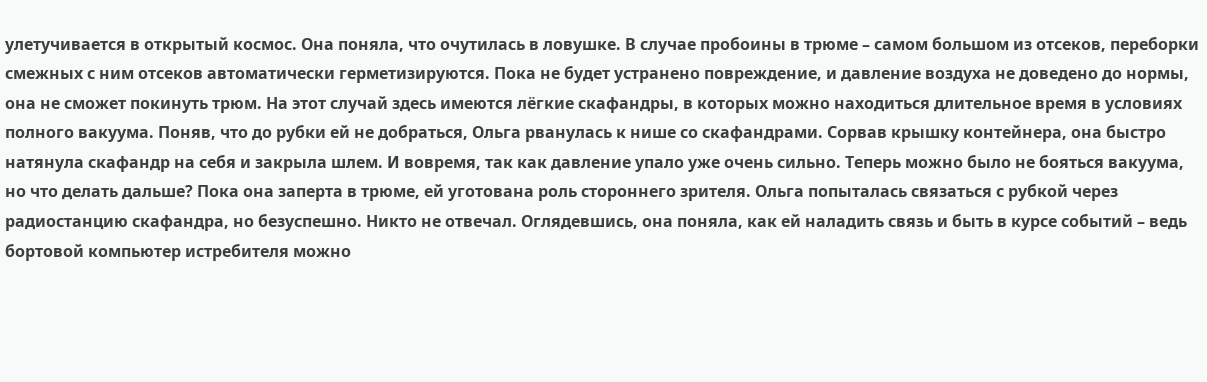улетучивается в открытый космос. Она поняла, что очутилась в ловушке. В случае пробоины в трюме – самом большом из отсеков, переборки смежных с ним отсеков автоматически герметизируются. Пока не будет устранено повреждение, и давление воздуха не доведено до нормы, она не сможет покинуть трюм. На этот случай здесь имеются лёгкие скафандры, в которых можно находиться длительное время в условиях полного вакуума. Поняв, что до рубки ей не добраться, Ольга рванулась к нише со скафандрами. Сорвав крышку контейнера, она быстро натянула скафандр на себя и закрыла шлем. И вовремя, так как давление упало уже очень сильно. Теперь можно было не бояться вакуума, но что делать дальше? Пока она заперта в трюме, ей уготована роль стороннего зрителя. Ольга попыталась связаться с рубкой через радиостанцию скафандра, но безуспешно. Никто не отвечал. Оглядевшись, она поняла, как ей наладить связь и быть в курсе событий – ведь бортовой компьютер истребителя можно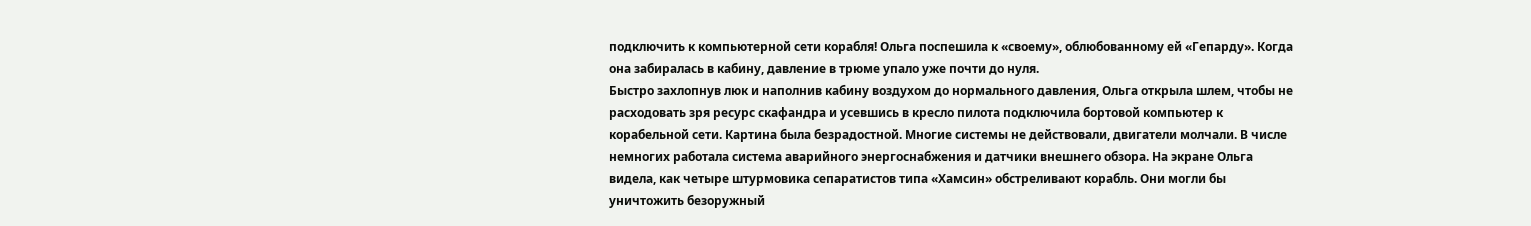подключить к компьютерной сети корабля! Ольга поспешила к «своему», облюбованному ей «Гепарду». Когда она забиралась в кабину, давление в трюме упало уже почти до нуля.
Быстро захлопнув люк и наполнив кабину воздухом до нормального давления, Ольга открыла шлем, чтобы не расходовать зря ресурс скафандра и усевшись в кресло пилота подключила бортовой компьютер к корабельной сети. Картина была безрадостной. Многие системы не действовали, двигатели молчали. В числе немногих работала система аварийного энергоснабжения и датчики внешнего обзора. На экране Ольга видела, как четыре штурмовика сепаратистов типа «Хамсин» обстреливают корабль. Они могли бы уничтожить безоружный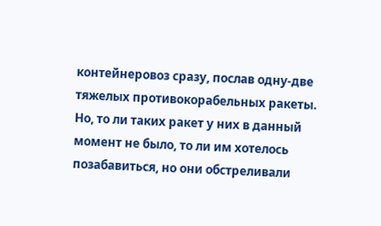контейнеровоз сразу, послав одну-две тяжелых противокорабельных ракеты. Но, то ли таких ракет у них в данный момент не было, то ли им хотелось позабавиться, но они обстреливали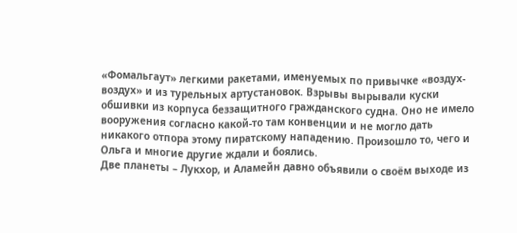«Фомальгаут» легкими ракетами, именуемых по привычке «воздух-воздух» и из турельных артустановок. Взрывы вырывали куски обшивки из корпуса беззащитного гражданского судна. Оно не имело вооружения согласно какой-то там конвенции и не могло дать никакого отпора этому пиратскому нападению. Произошло то, чего и Ольга и многие другие ждали и боялись.
Две планеты – Лукхор, и Аламейн давно объявили о своём выходе из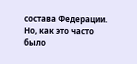состава Федерации. Но, как это часто было